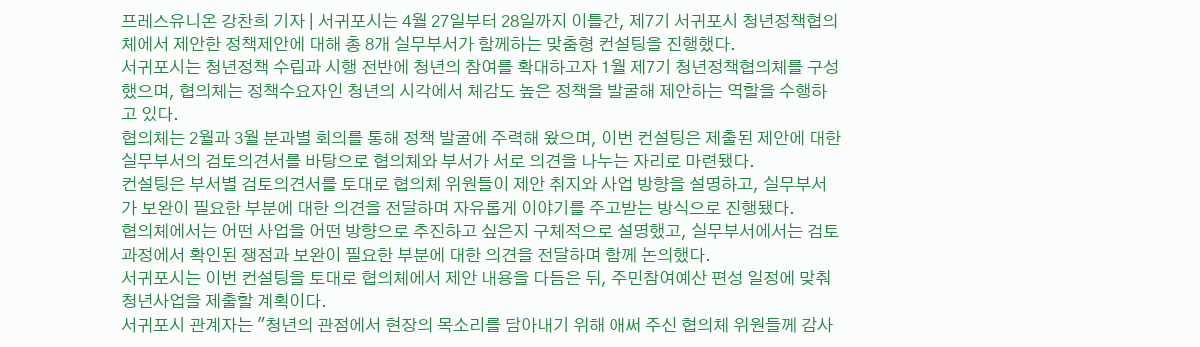프레스유니온 강찬희 기자 | 서귀포시는 4월 27일부터 28일까지 이틀간, 제7기 서귀포시 청년정책협의체에서 제안한 정책제안에 대해 총 8개 실무부서가 함께하는 맞춤형 컨설팅을 진행했다.
서귀포시는 청년정책 수립과 시행 전반에 청년의 참여를 확대하고자 1월 제7기 청년정책협의체를 구성했으며, 협의체는 정책수요자인 청년의 시각에서 체감도 높은 정책을 발굴해 제안하는 역할을 수행하고 있다.
협의체는 2월과 3월 분과별 회의를 통해 정책 발굴에 주력해 왔으며, 이번 컨설팅은 제출된 제안에 대한 실무부서의 검토의견서를 바탕으로 협의체와 부서가 서로 의견을 나누는 자리로 마련됐다.
컨설팅은 부서별 검토의견서를 토대로 협의체 위원들이 제안 취지와 사업 방향을 설명하고, 실무부서가 보완이 필요한 부분에 대한 의견을 전달하며 자유롭게 이야기를 주고받는 방식으로 진행됐다.
협의체에서는 어떤 사업을 어떤 방향으로 추진하고 싶은지 구체적으로 설명했고, 실무부서에서는 검토 과정에서 확인된 쟁점과 보완이 필요한 부분에 대한 의견을 전달하며 함께 논의했다.
서귀포시는 이번 컨설팅을 토대로 협의체에서 제안 내용을 다듬은 뒤, 주민참여예산 편성 일정에 맞춰 청년사업을 제출할 계획이다.
서귀포시 관계자는 "청년의 관점에서 현장의 목소리를 담아내기 위해 애써 주신 협의체 위원들께 감사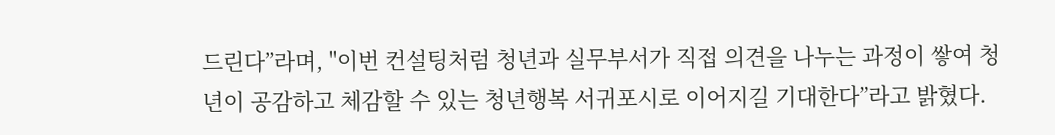드린다”라며, "이번 컨설팅처럼 청년과 실무부서가 직접 의견을 나누는 과정이 쌓여 청년이 공감하고 체감할 수 있는 청년행복 서귀포시로 이어지길 기대한다”라고 밝혔다.